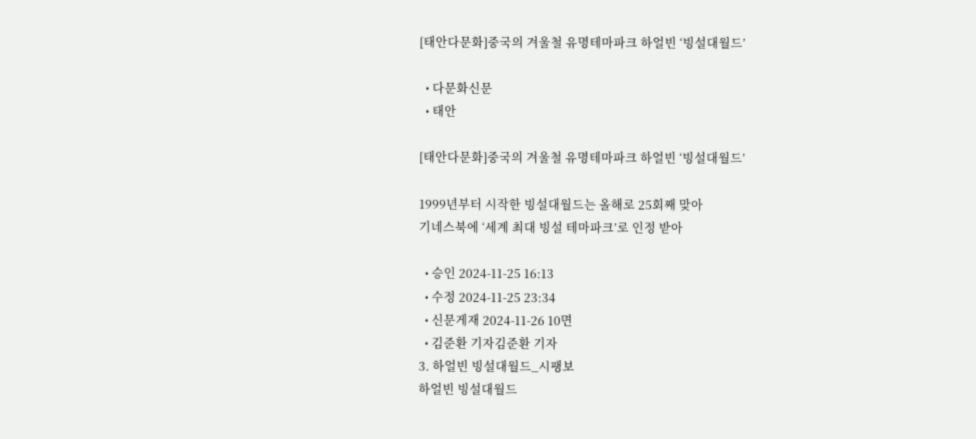[태안다문화]중국의 겨울철 유명테마파크 하얼빈 ‘빙설대월드’

  • 다문화신문
  • 태안

[태안다문화]중국의 겨울철 유명테마파크 하얼빈 ‘빙설대월드’

1999년부터 시작한 빙설대월드는 올해로 25회째 맞아
기네스북에 ‘세계 최대 빙설 테마파크’로 인정 받아

  • 승인 2024-11-25 16:13
  • 수정 2024-11-25 23:34
  • 신문게재 2024-11-26 10면
  • 김준환 기자김준환 기자
3. 하얼빈 빙설대월드_시팽보
하얼빈 빙설대월드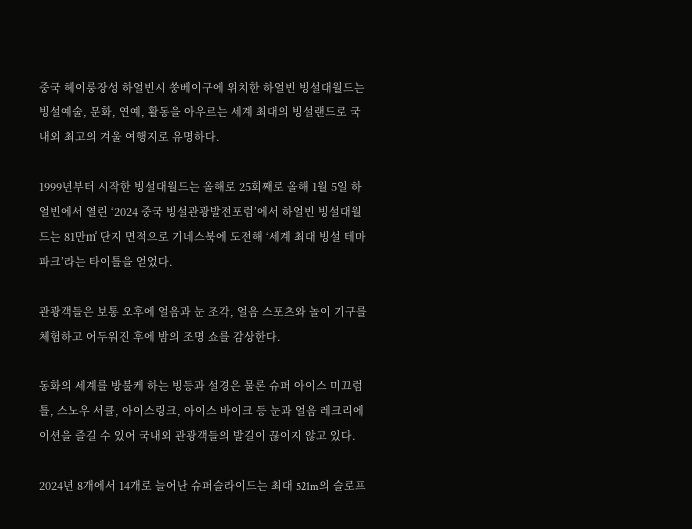중국 헤이룽장성 하얼빈시 쑹베이구에 위치한 하얼빈 빙설대월드는 빙설예술, 문화, 연예, 활동을 아우르는 세계 최대의 빙설랜드로 국내외 최고의 겨울 여행지로 유명하다.

1999년부터 시작한 빙설대월드는 올해로 25회째로 올해 1월 5일 하얼빈에서 열린 ‘2024 중국 빙설관광발전포럼’에서 하얼빈 빙설대월드는 81만㎡ 단지 면적으로 기네스북에 도전해 ‘세계 최대 빙설 테마파크’라는 타이틀을 얻었다.

관광객들은 보통 오후에 얼음과 눈 조각, 얼음 스포츠와 놀이 기구를 체험하고 어두워진 후에 밤의 조명 쇼를 감상한다.

동화의 세계를 방불케 하는 빙등과 설경은 물론 슈퍼 아이스 미끄럼틀, 스노우 서클, 아이스링크, 아이스 바이크 등 눈과 얼음 레크리에이션을 즐길 수 있어 국내외 관광객들의 발길이 끊이지 않고 있다.

2024년 8개에서 14개로 늘어난 슈퍼슬라이드는 최대 521m의 슬로프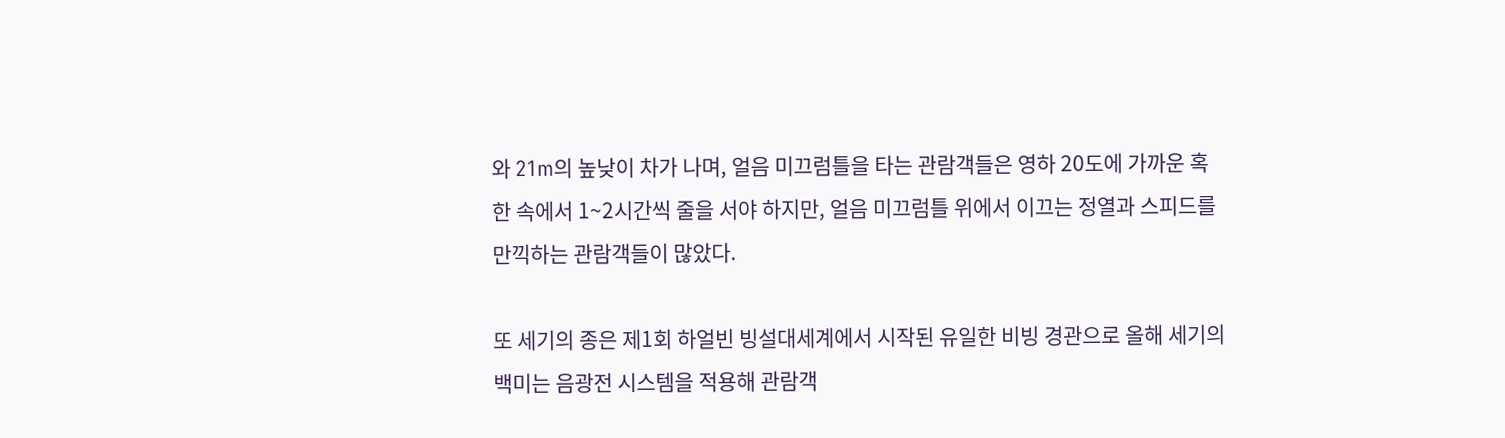와 21m의 높낮이 차가 나며, 얼음 미끄럼틀을 타는 관람객들은 영하 20도에 가까운 혹한 속에서 1~2시간씩 줄을 서야 하지만, 얼음 미끄럼틀 위에서 이끄는 정열과 스피드를 만끽하는 관람객들이 많았다.

또 세기의 종은 제1회 하얼빈 빙설대세계에서 시작된 유일한 비빙 경관으로 올해 세기의 백미는 음광전 시스템을 적용해 관람객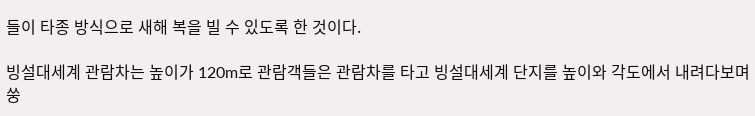들이 타종 방식으로 새해 복을 빌 수 있도록 한 것이다.

빙설대세계 관람차는 높이가 120m로 관람객들은 관람차를 타고 빙설대세계 단지를 높이와 각도에서 내려다보며 쑹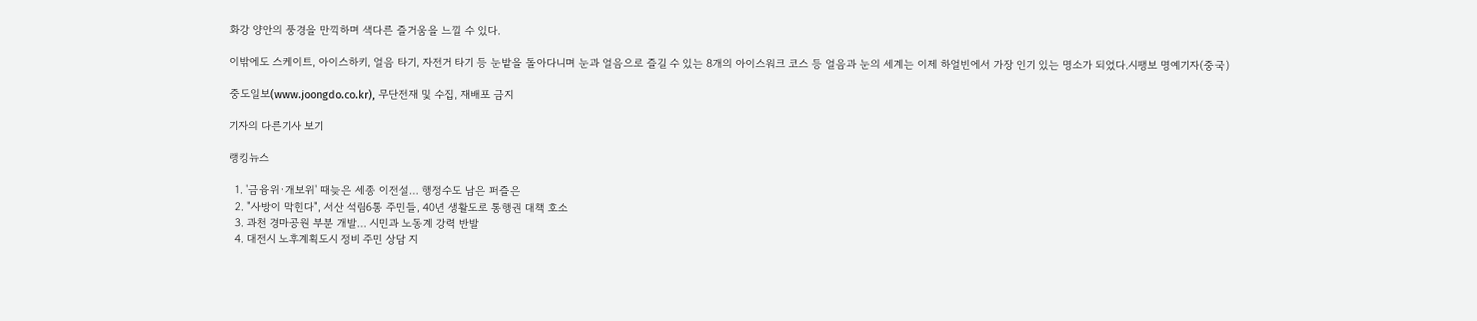화강 양안의 풍경을 만끽하며 색다른 즐거움을 느낄 수 있다.

이밖에도 스케이트, 아이스하키, 얼음 타기, 자전거 타기 등 눈밭을 돌아다니며 눈과 얼음으로 즐길 수 있는 8개의 아이스워크 코스 등 얼음과 눈의 세계는 이제 하얼빈에서 가장 인기 있는 명소가 되었다.시팽보 명예기자(중국)

중도일보(www.joongdo.co.kr), 무단전재 및 수집, 재배포 금지

기자의 다른기사 보기

랭킹뉴스

  1. '금융위·개보위' 때늦은 세종 이전설… 행정수도 남은 퍼즐은
  2. "사방이 막힌다", 서산 석림6통 주민들, 40년 생활도로 통행권 대책 호소
  3. 과천 경마공원 부분 개발… 시민과 노동계 강력 반발
  4. 대전시 노후계획도시 정비 주민 상담 지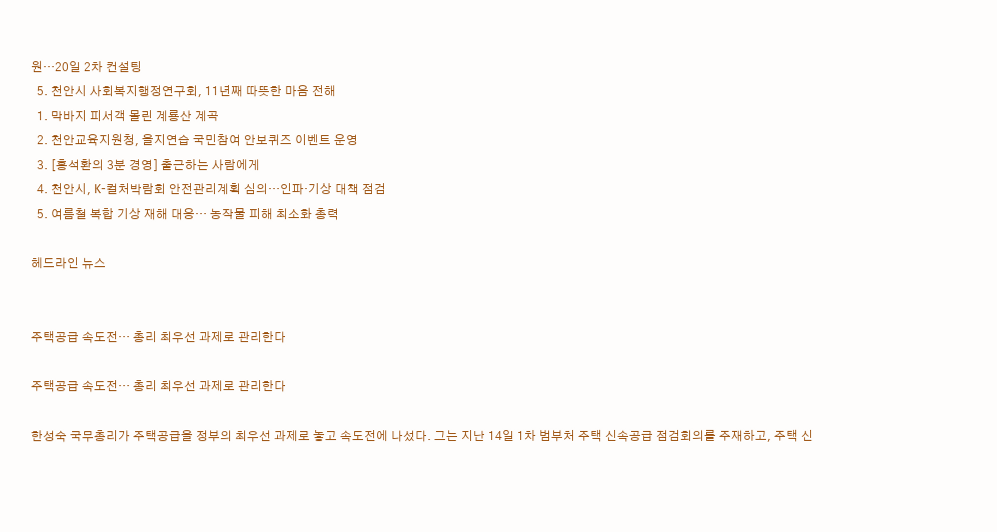원…20일 2차 컨설팅
  5. 천안시 사회복지행정연구회, 11년째 따뜻한 마음 전해
  1. 막바지 피서객 몰린 계룡산 계곡
  2. 천안교육지원청, 을지연습 국민참여 안보퀴즈 이벤트 운영
  3. [홍석환의 3분 경영] 출근하는 사람에게
  4. 천안시, K-컬처박람회 안전관리계획 심의…인파·기상 대책 점검
  5. 여름철 복합 기상 재해 대응… 농작물 피해 최소화 총력

헤드라인 뉴스


주택공급 속도전… 총리 최우선 과제로 관리한다

주택공급 속도전… 총리 최우선 과제로 관리한다

한성숙 국무총리가 주택공급을 정부의 최우선 과제로 놓고 속도전에 나섰다. 그는 지난 14일 1차 범부처 주택 신속공급 점검회의를 주재하고, 주택 신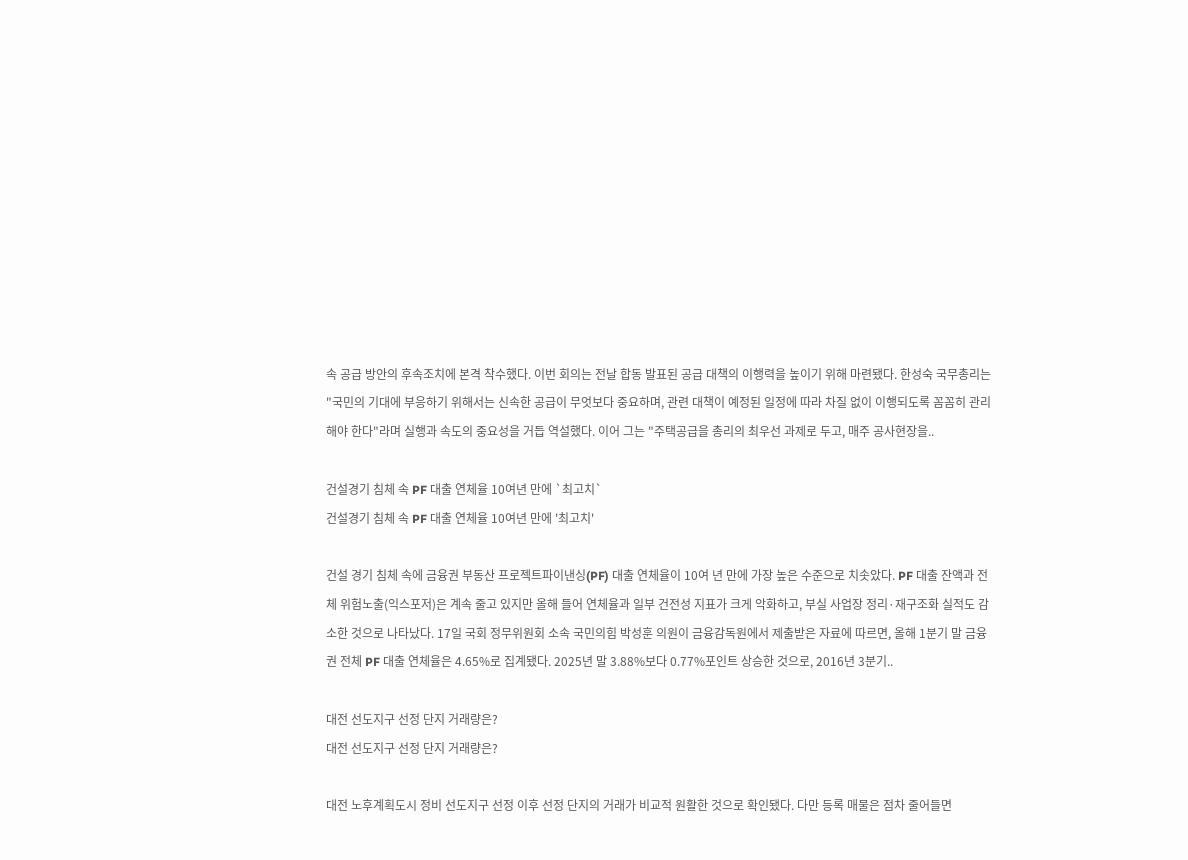속 공급 방안의 후속조치에 본격 착수했다. 이번 회의는 전날 합동 발표된 공급 대책의 이행력을 높이기 위해 마련됐다. 한성숙 국무총리는 "국민의 기대에 부응하기 위해서는 신속한 공급이 무엇보다 중요하며, 관련 대책이 예정된 일정에 따라 차질 없이 이행되도록 꼼꼼히 관리해야 한다"라며 실행과 속도의 중요성을 거듭 역설했다. 이어 그는 "주택공급을 총리의 최우선 과제로 두고, 매주 공사현장을..

건설경기 침체 속 PF 대출 연체율 10여년 만에 `최고치`
건설경기 침체 속 PF 대출 연체율 10여년 만에 '최고치'

건설 경기 침체 속에 금융권 부동산 프로젝트파이낸싱(PF) 대출 연체율이 10여 년 만에 가장 높은 수준으로 치솟았다. PF 대출 잔액과 전체 위험노출(익스포저)은 계속 줄고 있지만 올해 들어 연체율과 일부 건전성 지표가 크게 악화하고, 부실 사업장 정리·재구조화 실적도 감소한 것으로 나타났다. 17일 국회 정무위원회 소속 국민의힘 박성훈 의원이 금융감독원에서 제출받은 자료에 따르면, 올해 1분기 말 금융권 전체 PF 대출 연체율은 4.65%로 집계됐다. 2025년 말 3.88%보다 0.77%포인트 상승한 것으로, 2016년 3분기..

대전 선도지구 선정 단지 거래량은?
대전 선도지구 선정 단지 거래량은?

대전 노후계획도시 정비 선도지구 선정 이후 선정 단지의 거래가 비교적 원활한 것으로 확인됐다. 다만 등록 매물은 점차 줄어들면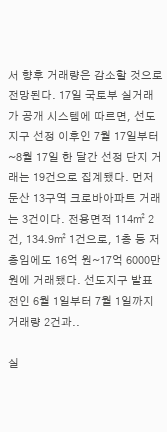서 향후 거래량은 감소할 것으로 전망된다. 17일 국토부 실거래가 공개 시스템에 따르면, 선도지구 선정 이후인 7월 17일부터~8월 17일 한 달간 선정 단지 거래는 19건으로 집계됐다. 먼저 둔산 13구역 크로바아파트 거래는 3건이다. 전용면적 114㎡ 2건, 134.9㎡ 1건으로, 1층 등 저층임에도 16억 원~17억 6000만 원에 거래됐다. 선도지구 발표 전인 6월 1일부터 7월 1일까지 거래량 2건과..

실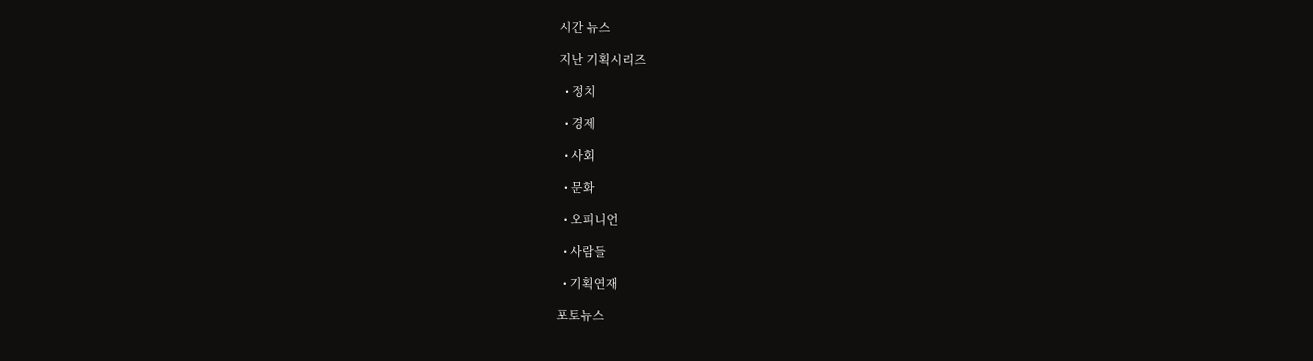시간 뉴스

지난 기획시리즈

  • 정치

  • 경제

  • 사회

  • 문화

  • 오피니언

  • 사람들

  • 기획연재

포토뉴스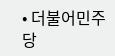• 더불어민주당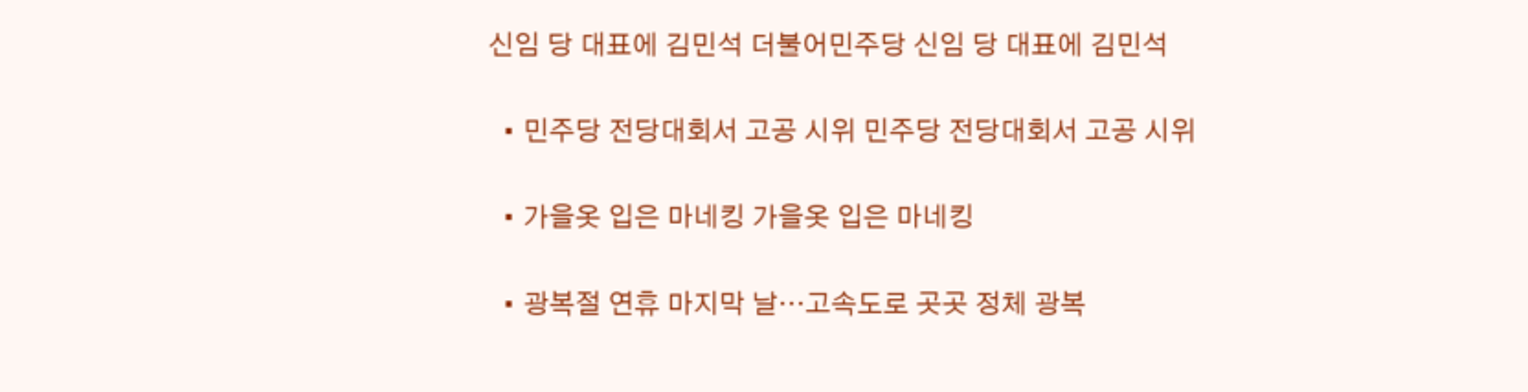신임 당 대표에 김민석 더불어민주당 신임 당 대표에 김민석

  • 민주당 전당대회서 고공 시위 민주당 전당대회서 고공 시위

  • 가을옷 입은 마네킹 가을옷 입은 마네킹

  • 광복절 연휴 마지막 날…고속도로 곳곳 정체 광복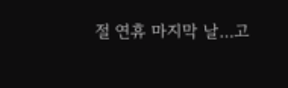절 연휴 마지막 날…고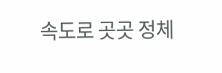속도로 곳곳 정체